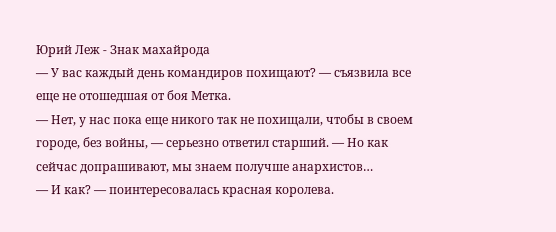Юрий Леж - Знак махайрода
— У вас каждый день командиров похищают? — съязвила все еще не отошедшая от боя Метка.
— Нет, у нас пока еще никого так не похищали, чтобы в своем городе, без войны, — серьезно ответил старший. — Но как сейчас допрашивают, мы знаем получше анархистов…
— И как? — поинтересовалась красная королева.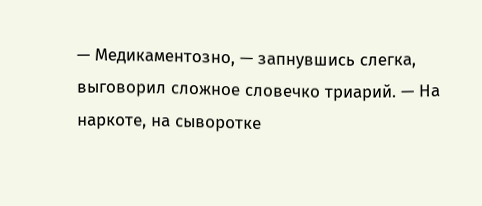— Медикаментозно, — запнувшись слегка, выговорил сложное словечко триарий. — На наркоте, на сыворотке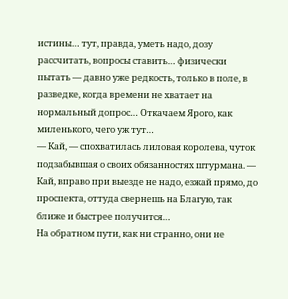истины… тут, правда, уметь надо, дозу рассчитать, вопросы ставить… физически пытать — давно уже редкость, только в поле, в разведке, когда времени не хватает на нормальный допрос… Откачаем Ярого, как миленького, чего уж тут…
— Кай, — спохватилась лиловая королева, чуток подзабывшая о своих обязанностях штурмана. — Кай, вправо при выезде не надо, езжай прямо, до проспекта, оттуда свернешь на Благую, так ближе и быстрее получится…
На обратном пути, как ни странно, они не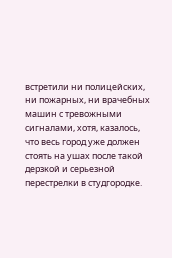встретили ни полицейских, ни пожарных, ни врачебных машин с тревожными сигналами, хотя, казалось, что весь город уже должен стоять на ушах после такой дерзкой и серьезной перестрелки в студгородке.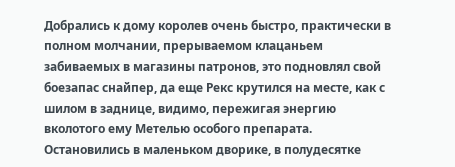Добрались к дому королев очень быстро, практически в полном молчании, прерываемом клацаньем забиваемых в магазины патронов, это подновлял свой боезапас снайпер, да еще Рекс крутился на месте, как с шилом в заднице, видимо, пережигая энергию вколотого ему Метелью особого препарата.
Остановились в маленьком дворике, в полудесятке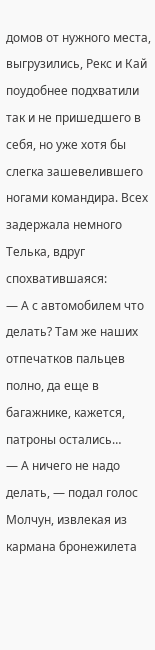домов от нужного места, выгрузились, Рекс и Кай поудобнее подхватили так и не пришедшего в себя, но уже хотя бы слегка зашевелившего ногами командира. Всех задержала немного Телька, вдруг спохватившаяся:
— А с автомобилем что делать? Там же наших отпечатков пальцев полно, да еще в багажнике, кажется, патроны остались…
— А ничего не надо делать, — подал голос Молчун, извлекая из кармана бронежилета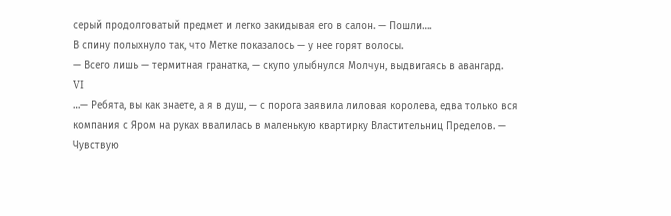серый продолговатый предмет и легко закидывая его в салон. — Пошли….
В спину полыхнуло так, что Метке показалось — у нее горят волосы.
— Всего лишь — термитная гранатка, — скупо улыбнулся Молчун, выдвигаясь в авангард.
VI
…— Ребята, вы как знаете, а я в душ, — с порога заявила лиловая королева, едва только вся компания с Яром на руках ввалилась в маленькую квартирку Властительниц Пределов. — Чувствую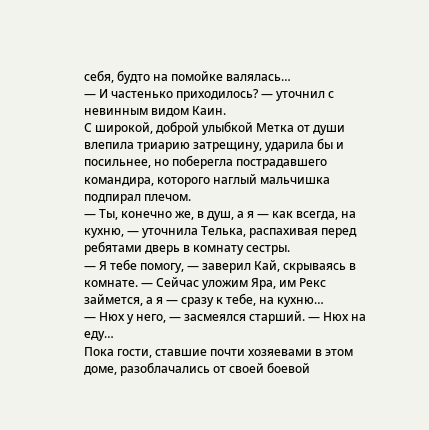себя, будто на помойке валялась…
— И частенько приходилось? — уточнил с невинным видом Каин.
С широкой, доброй улыбкой Метка от души влепила триарию затрещину, ударила бы и посильнее, но поберегла пострадавшего командира, которого наглый мальчишка подпирал плечом.
— Ты, конечно же, в душ, а я — как всегда, на кухню, — уточнила Телька, распахивая перед ребятами дверь в комнату сестры.
— Я тебе помогу, — заверил Кай, скрываясь в комнате. — Сейчас уложим Яра, им Рекс займется, а я — сразу к тебе, на кухню…
— Нюх у него, — засмеялся старший. — Нюх на еду…
Пока гости, ставшие почти хозяевами в этом доме, разоблачались от своей боевой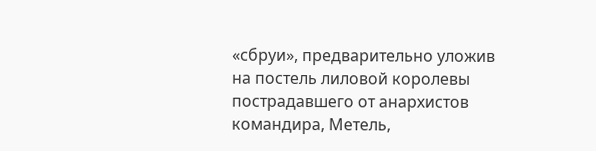«сбруи», предварительно уложив на постель лиловой королевы пострадавшего от анархистов командира, Метель,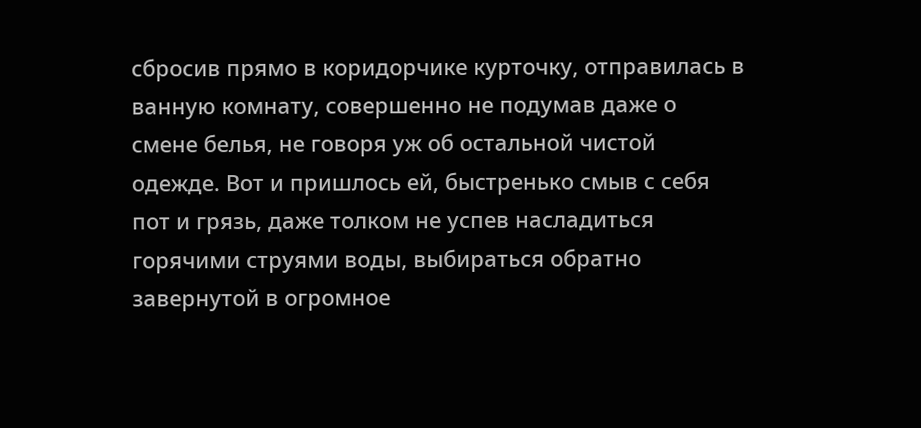сбросив прямо в коридорчике курточку, отправилась в ванную комнату, совершенно не подумав даже о смене белья, не говоря уж об остальной чистой одежде. Вот и пришлось ей, быстренько смыв с себя пот и грязь, даже толком не успев насладиться горячими струями воды, выбираться обратно завернутой в огромное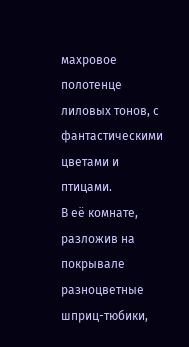махровое полотенце лиловых тонов, с фантастическими цветами и птицами.
В её комнате, разложив на покрывале разноцветные шприц-тюбики,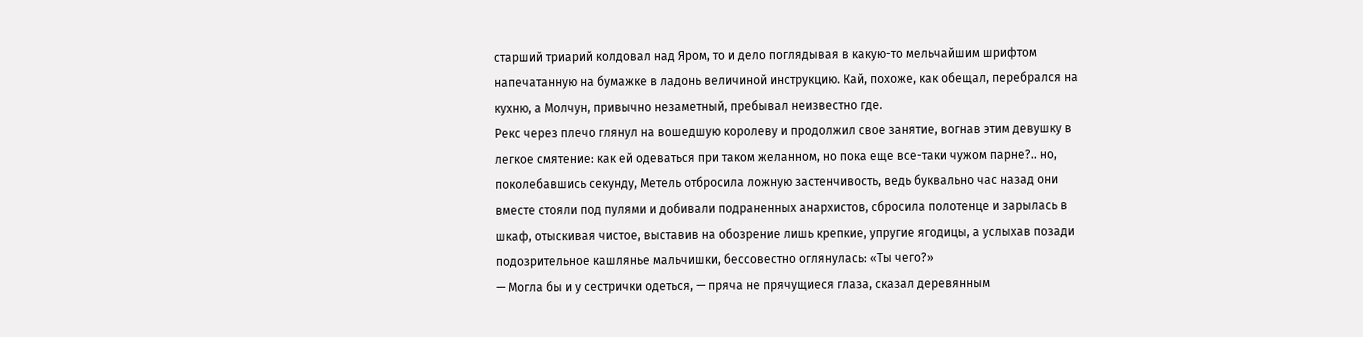старший триарий колдовал над Яром, то и дело поглядывая в какую-то мельчайшим шрифтом напечатанную на бумажке в ладонь величиной инструкцию. Кай, похоже, как обещал, перебрался на кухню, а Молчун, привычно незаметный, пребывал неизвестно где.
Рекс через плечо глянул на вошедшую королеву и продолжил свое занятие, вогнав этим девушку в легкое смятение: как ей одеваться при таком желанном, но пока еще все-таки чужом парне?.. но, поколебавшись секунду, Метель отбросила ложную застенчивость, ведь буквально час назад они вместе стояли под пулями и добивали подраненных анархистов, сбросила полотенце и зарылась в шкаф, отыскивая чистое, выставив на обозрение лишь крепкие, упругие ягодицы, а услыхав позади подозрительное кашлянье мальчишки, бессовестно оглянулась: «Ты чего?»
— Могла бы и у сестрички одеться, — пряча не прячущиеся глаза, сказал деревянным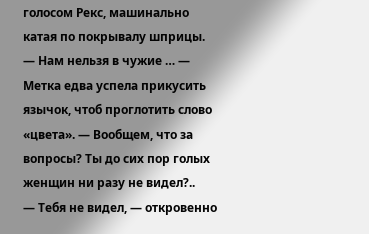голосом Рекс, машинально катая по покрывалу шприцы.
— Нам нельзя в чужие … — Метка едва успела прикусить язычок, чтоб проглотить слово «цвета». — Вообщем, что за вопросы? Ты до сих пор голых женщин ни разу не видел?..
— Тебя не видел, — откровенно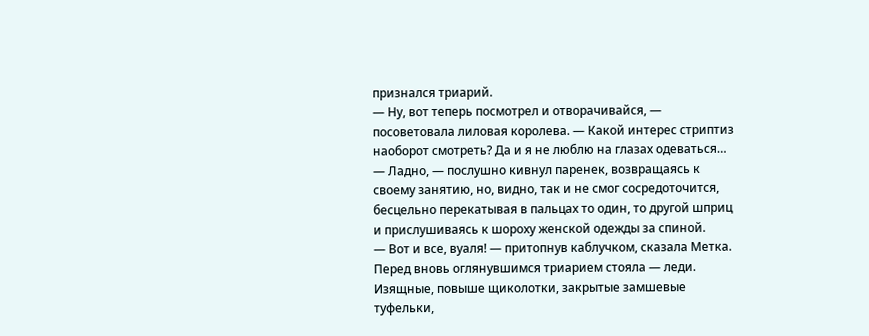признался триарий.
— Ну, вот теперь посмотрел и отворачивайся, — посоветовала лиловая королева. — Какой интерес стриптиз наоборот смотреть? Да и я не люблю на глазах одеваться…
— Ладно, — послушно кивнул паренек, возвращаясь к своему занятию, но, видно, так и не смог сосредоточится, бесцельно перекатывая в пальцах то один, то другой шприц и прислушиваясь к шороху женской одежды за спиной.
— Вот и все, вуаля! — притопнув каблучком, сказала Метка.
Перед вновь оглянувшимся триарием стояла — леди. Изящные, повыше щиколотки, закрытые замшевые туфельки,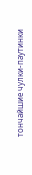тончайшие чулки-паутинки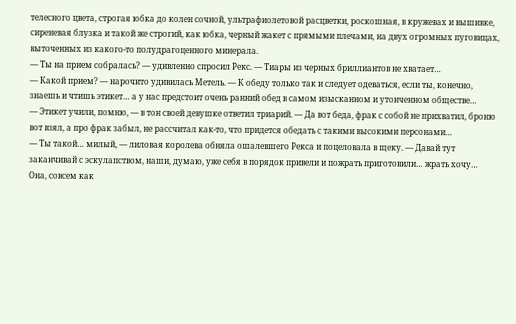телесного цвета, строгая юбка до колен сочной, ультрафиолетовой расцветки, роскошная, в кружевах и вышивке, сиреневая блузка и такой же строгий, как юбка, черный жакет с прямыми плечами, на двух огромных пуговицах, выточенных из какого-то полудрагоценного минерала.
— Ты на прием собралась? — удивленно спросил Рекс. — Тиары из черных бриллиантов не хватает…
— Какой прием? — нарочито удивилась Метель. — К обеду только так и следует одеваться, если ты, конечно, знаешь и чтишь этикет… а у нас предстоит очень ранний обед в самом изысканном и утонченном обществе…
— Этикет учили, помню, — в тон своей девушке ответил триарий. — Да вот беда, фрак с собой не прихватил, броню вот взял, а про фрак забыл, не рассчитал как-то, что придется обедать с такими высокими персонами…
— Ты такой… милый, — лиловая королева обняла ошалевшего Рекса и поцеловала в щеку. — Давай тут заканчивай с эскулапством, наши, думаю, уже себя в порядок привели и пожрать приготовили… жрать хочу…
Она, совсем как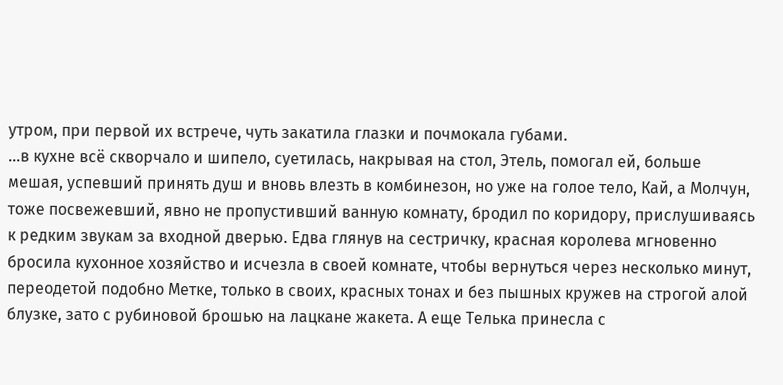утром, при первой их встрече, чуть закатила глазки и почмокала губами.
…в кухне всё скворчало и шипело, суетилась, накрывая на стол, Этель, помогал ей, больше мешая, успевший принять душ и вновь влезть в комбинезон, но уже на голое тело, Кай, а Молчун, тоже посвежевший, явно не пропустивший ванную комнату, бродил по коридору, прислушиваясь к редким звукам за входной дверью. Едва глянув на сестричку, красная королева мгновенно бросила кухонное хозяйство и исчезла в своей комнате, чтобы вернуться через несколько минут, переодетой подобно Метке, только в своих, красных тонах и без пышных кружев на строгой алой блузке, зато с рубиновой брошью на лацкане жакета. А еще Телька принесла с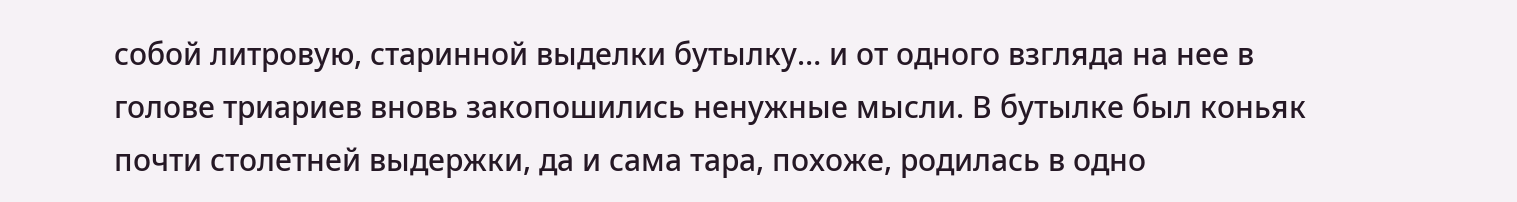собой литровую, старинной выделки бутылку… и от одного взгляда на нее в голове триариев вновь закопошились ненужные мысли. В бутылке был коньяк почти столетней выдержки, да и сама тара, похоже, родилась в одно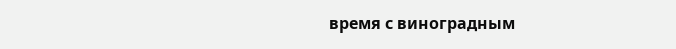время с виноградным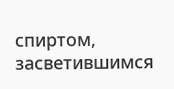спиртом, засветившимся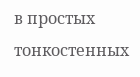в простых тонкостенных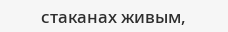стаканах живым,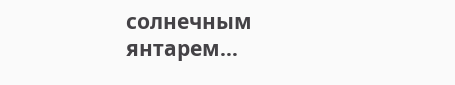солнечным янтарем…